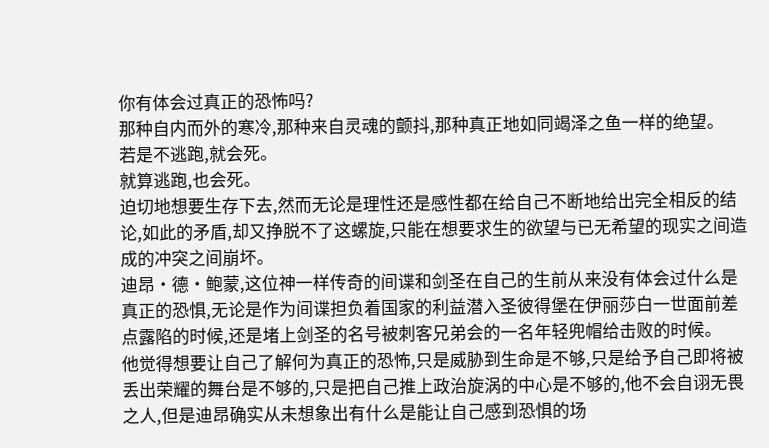你有体会过真正的恐怖吗?
那种自内而外的寒冷,那种来自灵魂的颤抖,那种真正地如同竭泽之鱼一样的绝望。
若是不逃跑,就会死。
就算逃跑,也会死。
迫切地想要生存下去,然而无论是理性还是感性都在给自己不断地给出完全相反的结论,如此的矛盾,却又挣脱不了这螺旋,只能在想要求生的欲望与已无希望的现实之间造成的冲突之间崩坏。
迪昂·德·鲍蒙,这位神一样传奇的间谍和剑圣在自己的生前从来没有体会过什么是真正的恐惧,无论是作为间谍担负着国家的利益潜入圣彼得堡在伊丽莎白一世面前差点露陷的时候,还是堵上剑圣的名号被刺客兄弟会的一名年轻兜帽给击败的时候。
他觉得想要让自己了解何为真正的恐怖,只是威胁到生命是不够,只是给予自己即将被丢出荣耀的舞台是不够的,只是把自己推上政治旋涡的中心是不够的,他不会自诩无畏之人,但是迪昂确实从未想象出有什么是能让自己感到恐惧的场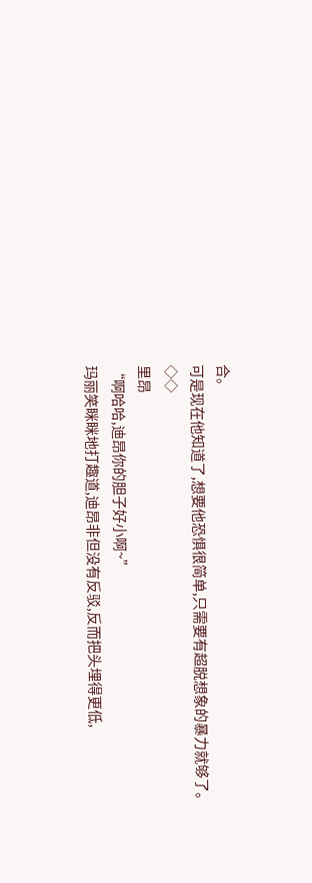合。
可是现在他知道了,想要他恐惧很简单,只需要有超脱想象的暴力就够了。
◇◇
里昂
“啊哈哈,迪昂你的胆子好小啊~”
玛丽笑眯眯地打趣道,迪昂非但没有反驳,反而把头埋得更低,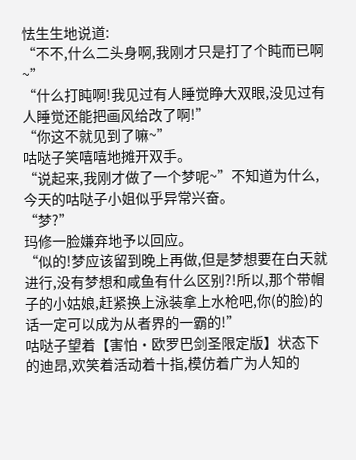怯生生地说道:
“不不,什么二头身啊,我刚才只是打了个盹而已啊~”
“什么打盹啊!我见过有人睡觉睁大双眼,没见过有人睡觉还能把画风给改了啊!”
“你这不就见到了嘛~”
咕哒子笑嘻嘻地摊开双手。
“说起来,我刚才做了一个梦呢~”不知道为什么,今天的咕哒子小姐似乎异常兴奋。
“梦?”
玛修一脸嫌弃地予以回应。
“似的!梦应该留到晚上再做,但是梦想要在白天就进行,没有梦想和咸鱼有什么区别?!所以,那个带帽子的小姑娘,赶紧换上泳装拿上水枪吧,你(的脸)的话一定可以成为从者界的一霸的!”
咕哒子望着【害怕·欧罗巴剑圣限定版】状态下的迪昂,欢笑着活动着十指,模仿着广为人知的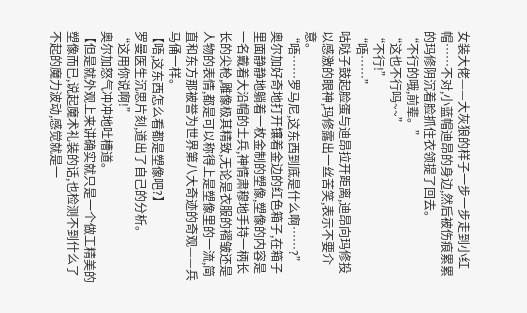女装大佬——大灰狼的样子一步一步走到小红帽……不对,小蓝帽迪昂的身边,然后被伤痕累累的玛修阴沉着脸抓住衣领提了回去。
“不行的哦,前辈。”
“这也不行吗~~”
“不行!”
“唔……”
咕哒子鼓起脸蛋与迪昂拉开距离,迪昂向玛修投以感激的眼神,玛修露出一丝苦笑,表示不要介意。
“唔……罗马尼,这东西到底是什么啊……?”
奥尔加好奇地打开镶着金边的红色箱子,在箱子里面静静地躺着一枚金制的塑像,塑像的内容是一名戴着大沿帽的士兵,神情肃穆地手持一柄长长的尖枪,雕像极其精致,无论是衣服的褶皱还是人物的表情,都是可以称得上是塑像里的一流,简直和东方那被誉为世界第八大奇迹的奇观——兵马俑一样。
【唔,这东西怎么看都是塑像吧?】
罗曼医生沉思片刻,道出了自己的分析。
“这用你说啊!”
奥尔加怒气冲冲地吐槽道。
【但是就外观上来讲确实就只是一个做工精美的塑像而已,说起魔术礼装的话,也检测不到什么了不起的魔力波动,感觉就是一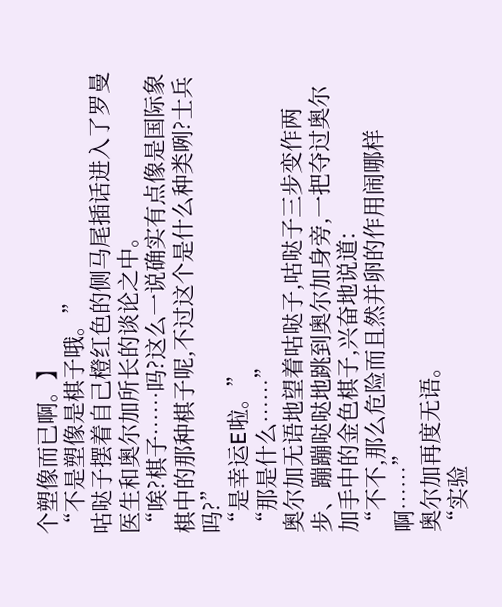个塑像而已啊。】
“不是塑像是棋子哦。”
咕哒子摆着自己橙红色的侧马尾插话进入了罗曼医生和奥尔加所长的谈论之中。
“唉?棋子……吗?这么一说确实有点像是国际象棋中的那种棋子呢,不过这个是什么种类咧?士兵吗?”
“是幸运E啦。”
“那是什么……”
奥尔加无语地望着咕哒子,咕哒子三步变作两步、蹦蹦哒哒地跳到奥尔加身旁,一把夺过奥尔加手中的金色棋子,兴奋地说道:
“不不,那么危险而且然并卵的作用闹哪样啊……”
奥尔加再度无语。
“实验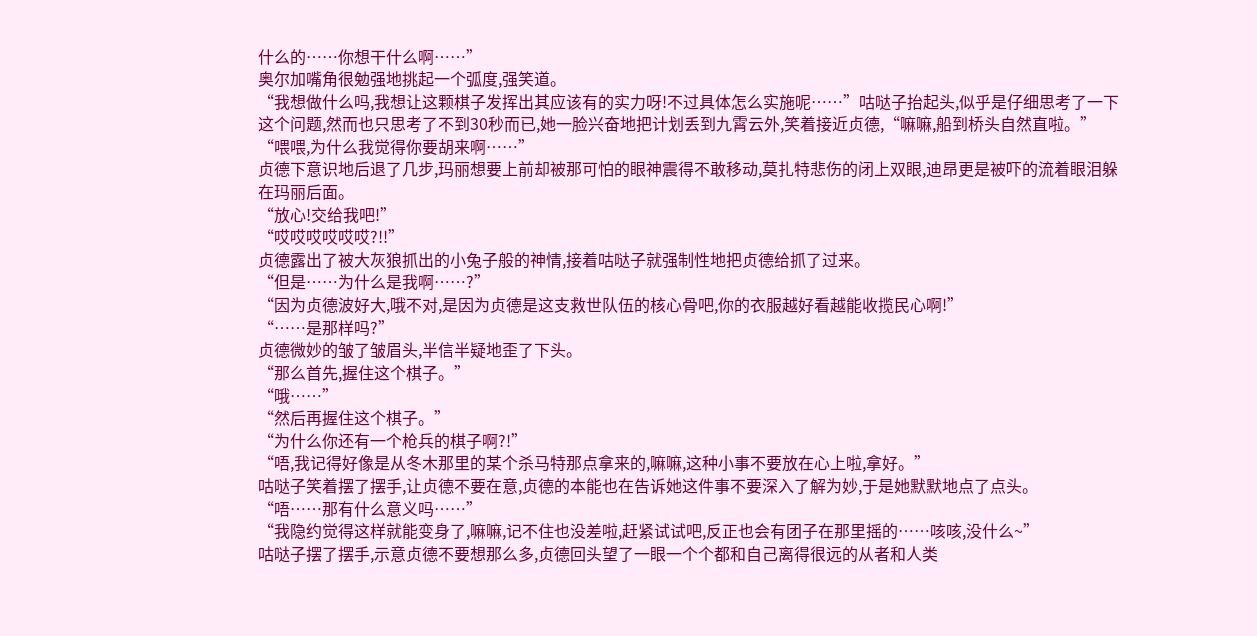什么的……你想干什么啊……”
奥尔加嘴角很勉强地挑起一个弧度,强笑道。
“我想做什么吗,我想让这颗棋子发挥出其应该有的实力呀!不过具体怎么实施呢……”咕哒子抬起头,似乎是仔细思考了一下这个问题,然而也只思考了不到30秒而已,她一脸兴奋地把计划丢到九霄云外,笑着接近贞德,“嘛嘛,船到桥头自然直啦。”
“喂喂,为什么我觉得你要胡来啊……”
贞德下意识地后退了几步,玛丽想要上前却被那可怕的眼神震得不敢移动,莫扎特悲伤的闭上双眼,迪昂更是被吓的流着眼泪躲在玛丽后面。
“放心!交给我吧!”
“哎哎哎哎哎哎?!!”
贞德露出了被大灰狼抓出的小兔子般的神情,接着咕哒子就强制性地把贞德给抓了过来。
“但是……为什么是我啊……?”
“因为贞德波好大,哦不对,是因为贞德是这支救世队伍的核心骨吧,你的衣服越好看越能收揽民心啊!”
“……是那样吗?”
贞德微妙的皱了皱眉头,半信半疑地歪了下头。
“那么首先,握住这个棋子。”
“哦……”
“然后再握住这个棋子。”
“为什么你还有一个枪兵的棋子啊?!”
“唔,我记得好像是从冬木那里的某个杀马特那点拿来的,嘛嘛,这种小事不要放在心上啦,拿好。”
咕哒子笑着摆了摆手,让贞德不要在意,贞德的本能也在告诉她这件事不要深入了解为妙,于是她默默地点了点头。
“唔……那有什么意义吗……”
“我隐约觉得这样就能变身了,嘛嘛,记不住也没差啦,赶紧试试吧,反正也会有团子在那里摇的……咳咳,没什么~”
咕哒子摆了摆手,示意贞德不要想那么多,贞德回头望了一眼一个个都和自己离得很远的从者和人类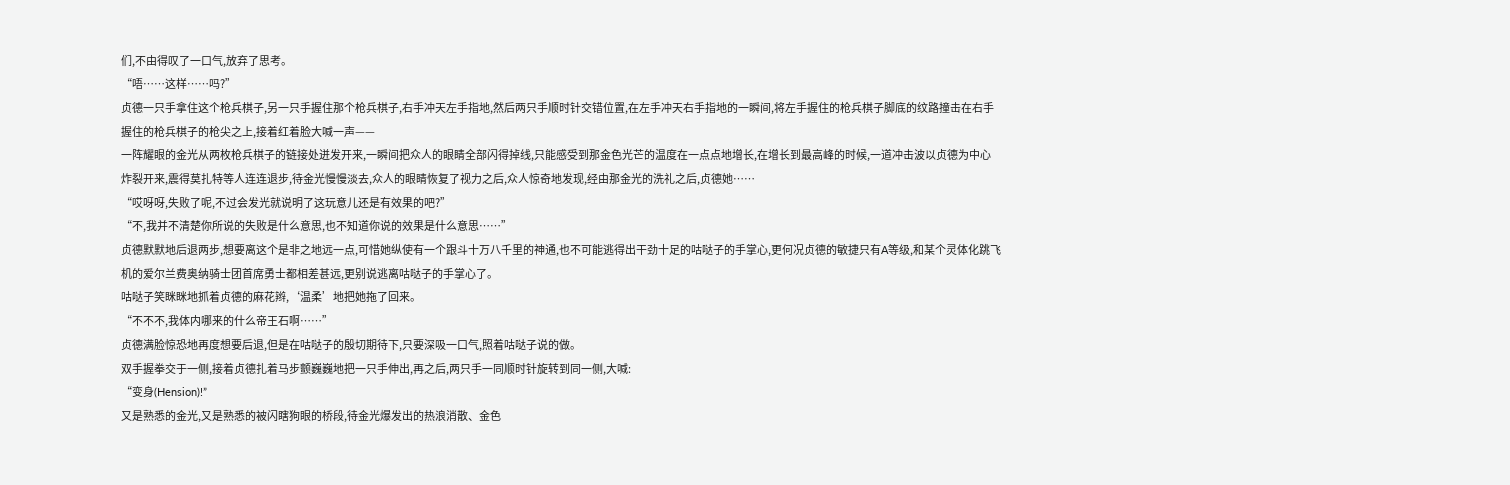们,不由得叹了一口气,放弃了思考。
“唔……这样……吗?”
贞德一只手拿住这个枪兵棋子,另一只手握住那个枪兵棋子,右手冲天左手指地,然后两只手顺时针交错位置,在左手冲天右手指地的一瞬间,将左手握住的枪兵棋子脚底的纹路撞击在右手握住的枪兵棋子的枪尖之上,接着红着脸大喊一声——
一阵耀眼的金光从两枚枪兵棋子的链接处迸发开来,一瞬间把众人的眼睛全部闪得掉线,只能感受到那金色光芒的温度在一点点地增长,在增长到最高峰的时候,一道冲击波以贞德为中心炸裂开来,震得莫扎特等人连连退步,待金光慢慢淡去,众人的眼睛恢复了视力之后,众人惊奇地发现,经由那金光的洗礼之后,贞德她……
“哎呀呀,失败了呢,不过会发光就说明了这玩意儿还是有效果的吧?”
“不,我并不清楚你所说的失败是什么意思,也不知道你说的效果是什么意思……”
贞德默默地后退两步,想要离这个是非之地远一点,可惜她纵使有一个跟斗十万八千里的神通,也不可能逃得出干劲十足的咕哒子的手掌心,更何况贞德的敏捷只有A等级,和某个灵体化跳飞机的爱尔兰费奥纳骑士团首席勇士都相差甚远,更别说逃离咕哒子的手掌心了。
咕哒子笑眯眯地抓着贞德的麻花辫,‘温柔’地把她拖了回来。
“不不不,我体内哪来的什么帝王石啊……”
贞德满脸惊恐地再度想要后退,但是在咕哒子的殷切期待下,只要深吸一口气,照着咕哒子说的做。
双手握拳交于一侧,接着贞德扎着马步颤巍巍地把一只手伸出,再之后,两只手一同顺时针旋转到同一侧,大喊:
“变身(Hension)!”
又是熟悉的金光,又是熟悉的被闪瞎狗眼的桥段,待金光爆发出的热浪消散、金色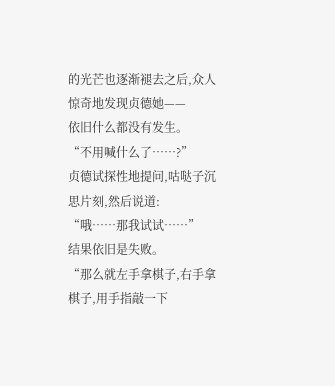的光芒也逐渐褪去之后,众人惊奇地发现贞德她——
依旧什么都没有发生。
“不用喊什么了……?”
贞德试探性地提问,咕哒子沉思片刻,然后说道:
“哦……那我试试……”
结果依旧是失败。
“那么就左手拿棋子,右手拿棋子,用手指敲一下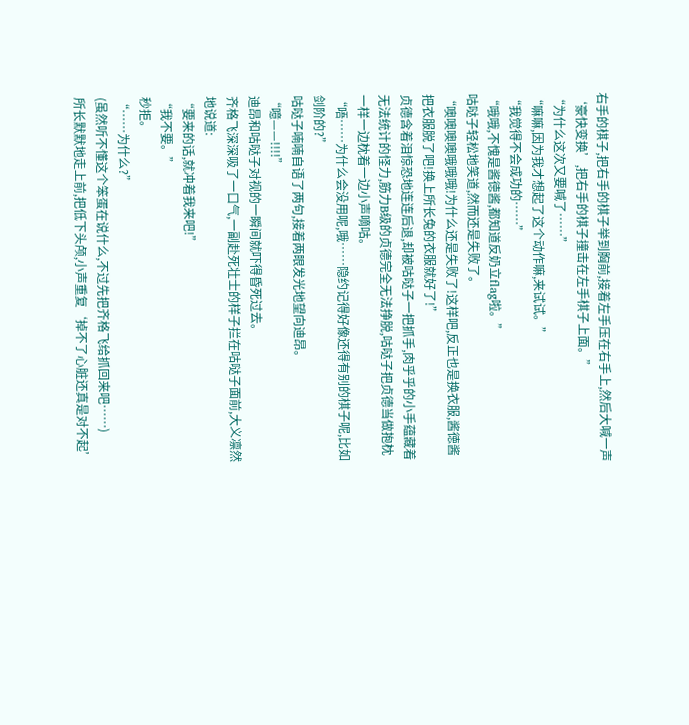右手的棋子,把右手的棋子举到胸前,接着左手压在右手上,然后大喊一声‘豪快变换’,把右手的棋子撞击在左手棋子上面。”
“为什么这次又要喊了……”
“嘛嘛,因为我才想起了这个动作嘛,来试试。”
“我觉得不会成功的……”
“哦哦,不愧是酱徳酱,都知道反奶立flag啦。”
咕哒子轻松地笑道,然而还是失败了。
“噢噢噢噢哦哦哦!为什么还是失败了!这样吧,反正也是换衣服,酱徳酱把衣服脱了吧!换上所长兔的衣服就好了!”
贞德含着泪惊恐地连连后退,却被咕哒子一把抓手,肉乎乎的小手蕴藏着无法统计的怪力,筋力B级的贞德完全无法挣脱,咕哒子把贞德当做抱枕一样一边枕着一边小声嘀咕。
“唔……为什么会没用呢,哦……隐约记得好像还得有别的棋子呢,比如剑阶的?”
咕哒子喃喃自语了两句,接着两眼发光地望向迪昂。
“噫——!!!!”
迪昂和咕哒子对视的一瞬间就吓得昏死过去。
齐格飞深深吸了一口气,一副赴死壮士的样子拦在咕哒子面前,大义凛然地说道:
“要来的话,就冲着我来吧!”
“我不要。”
秒拒。
“……为什么?”
(虽然听不懂这个笨蛋在说什么,不过先把齐格飞给抓回来吧……)
所长默默地走上前,把低下头颅,小声重复‘掉不了心脏还真是对不起’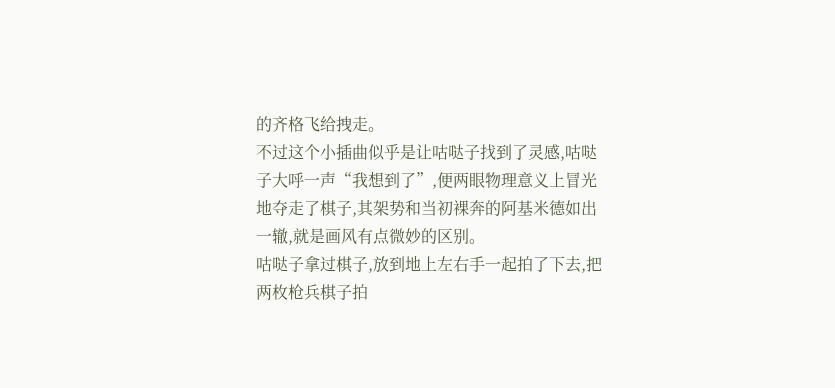的齐格飞给拽走。
不过这个小插曲似乎是让咕哒子找到了灵感,咕哒子大呼一声“我想到了”,便两眼物理意义上冒光地夺走了棋子,其架势和当初裸奔的阿基米德如出一辙,就是画风有点微妙的区别。
咕哒子拿过棋子,放到地上左右手一起拍了下去,把两枚枪兵棋子拍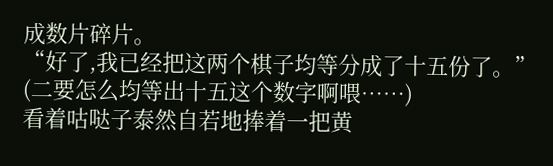成数片碎片。
“好了,我已经把这两个棋子均等分成了十五份了。”
(二要怎么均等出十五这个数字啊喂……)
看着咕哒子泰然自若地捧着一把黄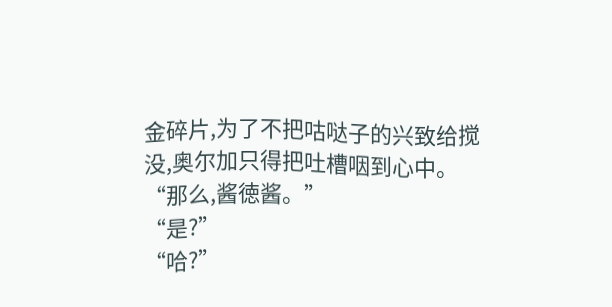金碎片,为了不把咕哒子的兴致给搅没,奥尔加只得把吐槽咽到心中。
“那么,酱徳酱。”
“是?”
“哈?”